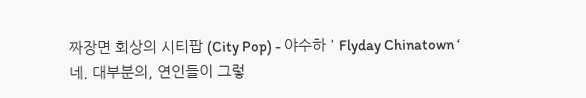짜장면 회상의 시티팝 (City Pop) - 야수하 ' Flyday Chinatown ‘
네. 대부분의, 연인들이 그렇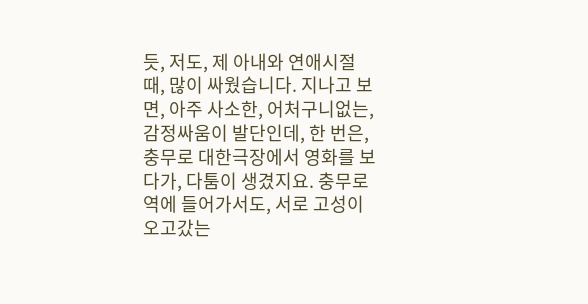듯, 저도, 제 아내와 연애시절 때, 많이 싸웠습니다. 지나고 보면, 아주 사소한, 어처구니없는, 감정싸움이 발단인데, 한 번은, 충무로 대한극장에서 영화를 보다가, 다툼이 생겼지요. 충무로역에 들어가서도, 서로 고성이 오고갔는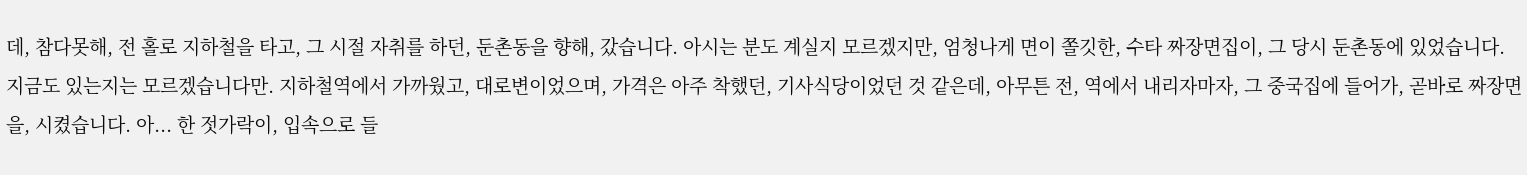데, 참다못해, 전 홀로 지하철을 타고, 그 시절 자취를 하던, 둔촌동을 향해, 갔습니다. 아시는 분도 계실지 모르겠지만, 엄청나게 면이 쫄깃한, 수타 짜장면집이, 그 당시 둔촌동에 있었습니다. 지금도 있는지는 모르겠습니다만. 지하철역에서 가까웠고, 대로변이었으며, 가격은 아주 착했던, 기사식당이었던 것 같은데, 아무튼 전, 역에서 내리자마자, 그 중국집에 들어가, 곧바로 짜장면을, 시켰습니다. 아... 한 젓가락이, 입속으로 들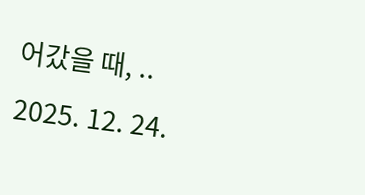어갔을 때, ..
2025. 12. 24.